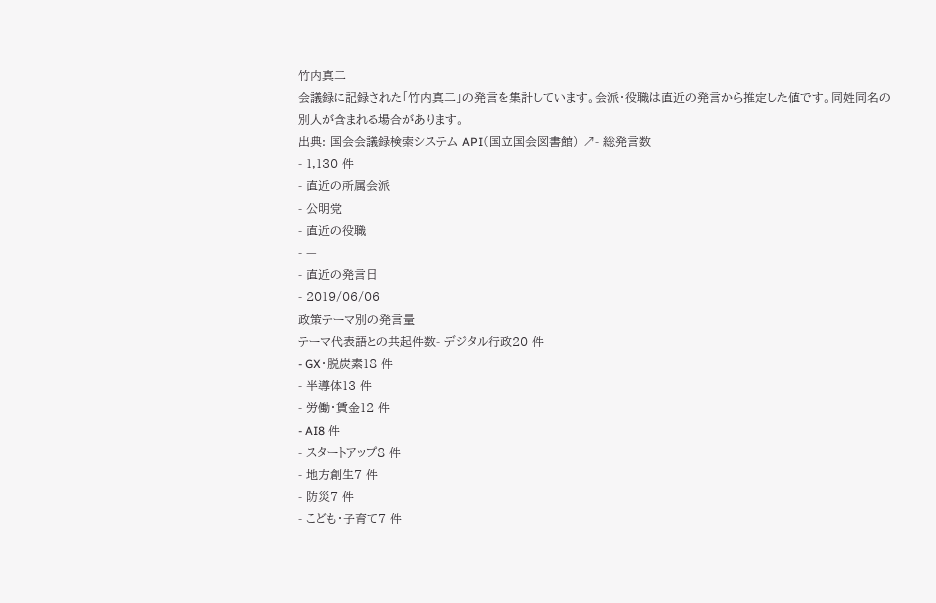竹内真二
会議録に記録された「竹内真二」の発言を集計しています。会派・役職は直近の発言から推定した値です。同姓同名の別人が含まれる場合があります。
出典: 国会会議録検索システム API(国立国会図書館) ↗- 総発言数
- 1,130 件
- 直近の所属会派
- 公明党
- 直近の役職
- —
- 直近の発言日
- 2019/06/06
政策テーマ別の発言量
テーマ代表語との共起件数- デジタル行政20 件
- GX・脱炭素18 件
- 半導体13 件
- 労働・賃金12 件
- AI8 件
- スタートアップ8 件
- 地方創生7 件
- 防災7 件
- こども・子育て7 件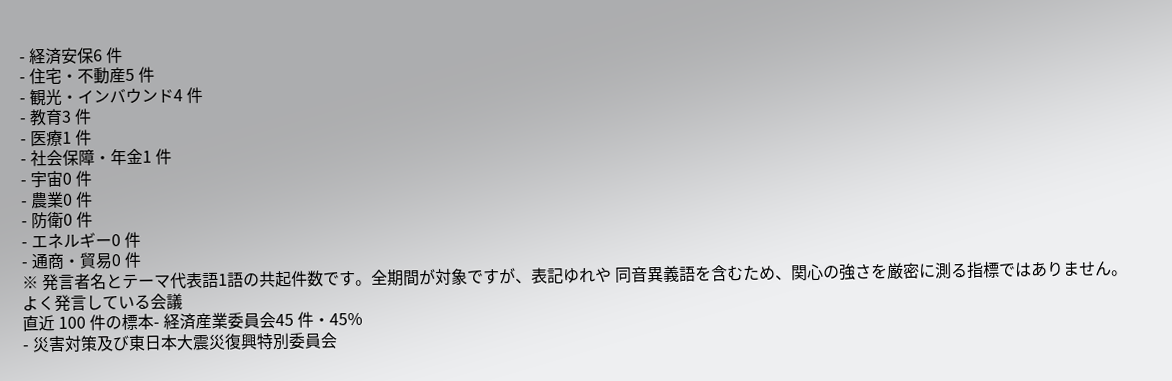- 経済安保6 件
- 住宅・不動産5 件
- 観光・インバウンド4 件
- 教育3 件
- 医療1 件
- 社会保障・年金1 件
- 宇宙0 件
- 農業0 件
- 防衛0 件
- エネルギー0 件
- 通商・貿易0 件
※ 発言者名とテーマ代表語1語の共起件数です。全期間が対象ですが、表記ゆれや 同音異義語を含むため、関心の強さを厳密に測る指標ではありません。
よく発言している会議
直近 100 件の標本- 経済産業委員会45 件・45%
- 災害対策及び東日本大震災復興特別委員会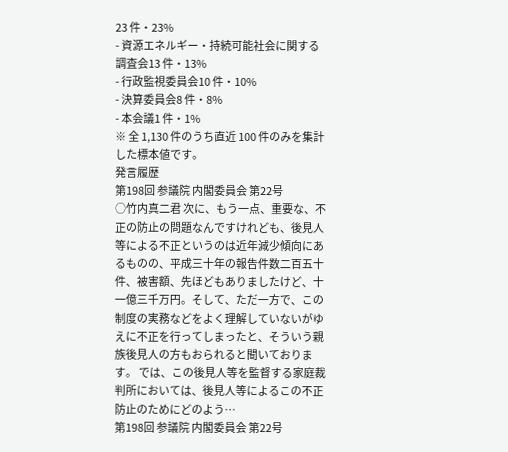23 件・23%
- 資源エネルギー・持続可能社会に関する調査会13 件・13%
- 行政監視委員会10 件・10%
- 決算委員会8 件・8%
- 本会議1 件・1%
※ 全 1,130 件のうち直近 100 件のみを集計した標本値です。
発言履歴
第198回 参議院 内閣委員会 第22号
○竹内真二君 次に、もう一点、重要な、不正の防止の問題なんですけれども、後見人等による不正というのは近年減少傾向にあるものの、平成三十年の報告件数二百五十件、被害額、先ほどもありましたけど、十一億三千万円。そして、ただ一方で、この制度の実務などをよく理解していないがゆえに不正を行ってしまったと、そういう親族後見人の方もおられると聞いております。 では、この後見人等を監督する家庭裁判所においては、後見人等によるこの不正防止のためにどのよう…
第198回 参議院 内閣委員会 第22号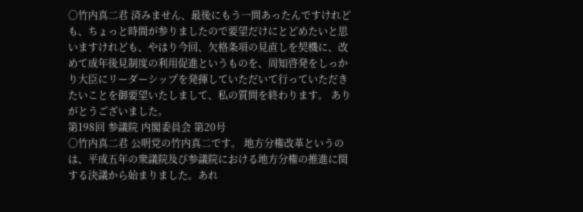○竹内真二君 済みません、最後にもう一問あったんですけれども、ちょっと時間が参りましたので要望だけにとどめたいと思いますけれども、やはり今回、欠格条項の見直しを契機に、改めて成年後見制度の利用促進というものを、周知啓発をしっかり大臣にリーダーシップを発揮していただいて行っていただきたいことを御要望いたしまして、私の質問を終わります。 ありがとうございました。
第198回 参議院 内閣委員会 第20号
○竹内真二君 公明党の竹内真二です。 地方分権改革というのは、平成五年の衆議院及び参議院における地方分権の推進に関する決議から始まりました。あれ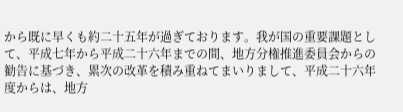から既に早くも約二十五年が過ぎております。我が国の重要課題として、平成七年から平成二十六年までの間、地方分権推進委員会からの勧告に基づき、累次の改革を積み重ねてまいりまして、平成二十六年度からは、地方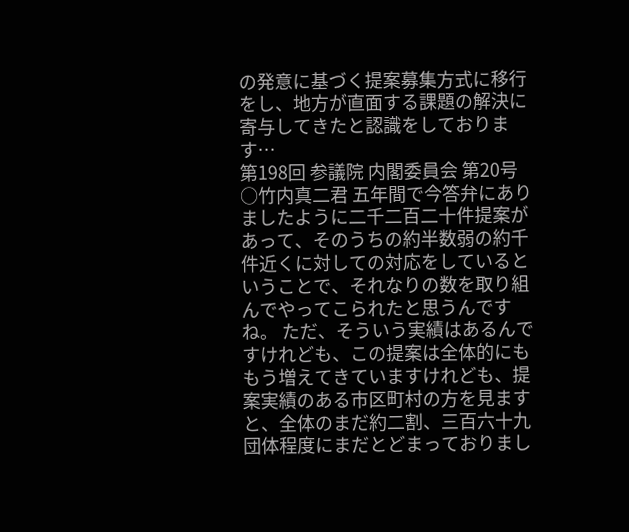の発意に基づく提案募集方式に移行をし、地方が直面する課題の解決に寄与してきたと認識をしております…
第198回 参議院 内閣委員会 第20号
○竹内真二君 五年間で今答弁にありましたように二千二百二十件提案があって、そのうちの約半数弱の約千件近くに対しての対応をしているということで、それなりの数を取り組んでやってこられたと思うんですね。 ただ、そういう実績はあるんですけれども、この提案は全体的にももう増えてきていますけれども、提案実績のある市区町村の方を見ますと、全体のまだ約二割、三百六十九団体程度にまだとどまっておりまし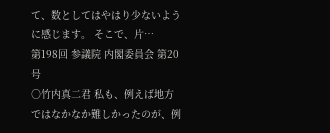て、数としてはやはり少ないように感じます。 そこで、片…
第198回 参議院 内閣委員会 第20号
○竹内真二君 私も、例えば地方ではなかなか難しかったのが、例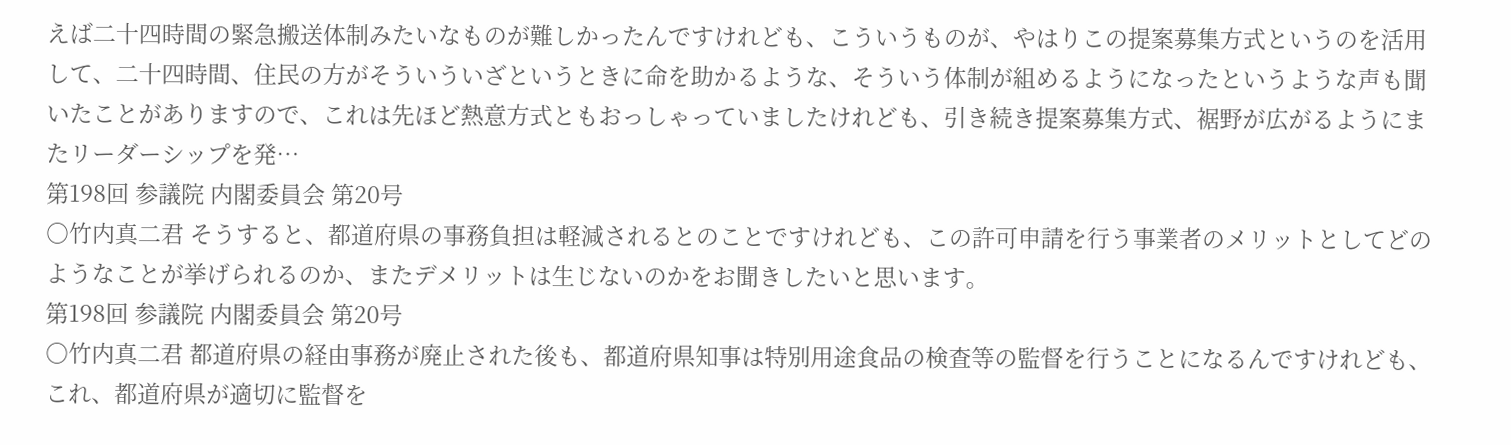えば二十四時間の緊急搬送体制みたいなものが難しかったんですけれども、こういうものが、やはりこの提案募集方式というのを活用して、二十四時間、住民の方がそういういざというときに命を助かるような、そういう体制が組めるようになったというような声も聞いたことがありますので、これは先ほど熱意方式ともおっしゃっていましたけれども、引き続き提案募集方式、裾野が広がるようにまたリーダーシップを発…
第198回 参議院 内閣委員会 第20号
○竹内真二君 そうすると、都道府県の事務負担は軽減されるとのことですけれども、この許可申請を行う事業者のメリットとしてどのようなことが挙げられるのか、またデメリットは生じないのかをお聞きしたいと思います。
第198回 参議院 内閣委員会 第20号
○竹内真二君 都道府県の経由事務が廃止された後も、都道府県知事は特別用途食品の検査等の監督を行うことになるんですけれども、これ、都道府県が適切に監督を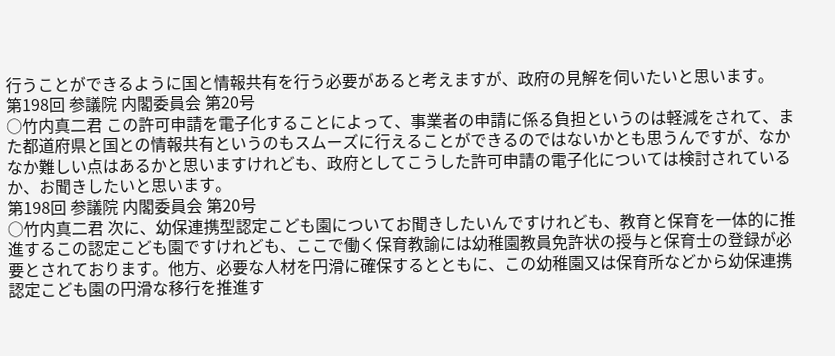行うことができるように国と情報共有を行う必要があると考えますが、政府の見解を伺いたいと思います。
第198回 参議院 内閣委員会 第20号
○竹内真二君 この許可申請を電子化することによって、事業者の申請に係る負担というのは軽減をされて、また都道府県と国との情報共有というのもスムーズに行えることができるのではないかとも思うんですが、なかなか難しい点はあるかと思いますけれども、政府としてこうした許可申請の電子化については検討されているか、お聞きしたいと思います。
第198回 参議院 内閣委員会 第20号
○竹内真二君 次に、幼保連携型認定こども園についてお聞きしたいんですけれども、教育と保育を一体的に推進するこの認定こども園ですけれども、ここで働く保育教諭には幼稚園教員免許状の授与と保育士の登録が必要とされております。他方、必要な人材を円滑に確保するとともに、この幼稚園又は保育所などから幼保連携認定こども園の円滑な移行を推進す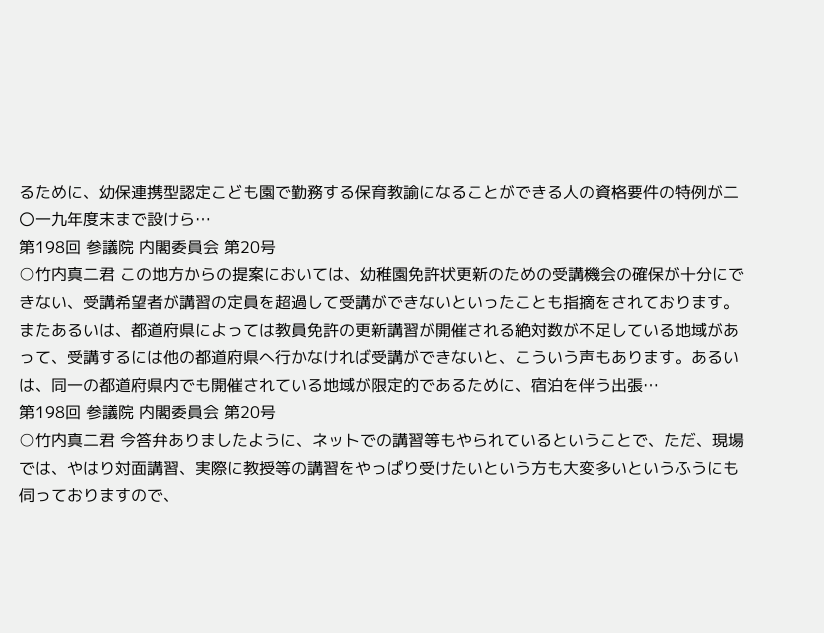るために、幼保連携型認定こども園で勤務する保育教諭になることができる人の資格要件の特例が二〇一九年度末まで設けら…
第198回 参議院 内閣委員会 第20号
○竹内真二君 この地方からの提案においては、幼稚園免許状更新のための受講機会の確保が十分にできない、受講希望者が講習の定員を超過して受講ができないといったことも指摘をされております。またあるいは、都道府県によっては教員免許の更新講習が開催される絶対数が不足している地域があって、受講するには他の都道府県へ行かなければ受講ができないと、こういう声もあります。あるいは、同一の都道府県内でも開催されている地域が限定的であるために、宿泊を伴う出張…
第198回 参議院 内閣委員会 第20号
○竹内真二君 今答弁ありましたように、ネットでの講習等もやられているということで、ただ、現場では、やはり対面講習、実際に教授等の講習をやっぱり受けたいという方も大変多いというふうにも伺っておりますので、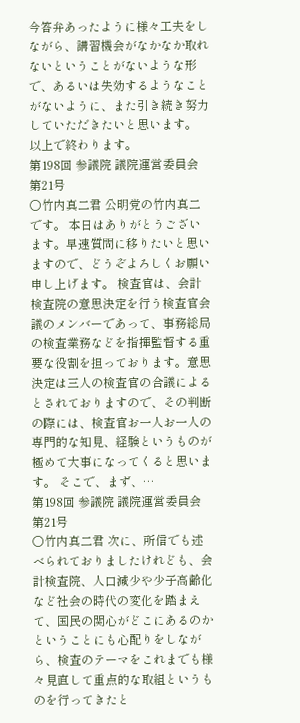今答弁あったように様々工夫をしながら、講習機会がなかなか取れないということがないような形で、あるいは失効するようなことがないように、また引き続き努力していただきたいと思います。 以上で終わります。
第198回 参議院 議院運営委員会 第21号
○竹内真二君 公明党の竹内真二です。 本日はありがとうございます。早速質問に移りたいと思いますので、どうぞよろしくお願い申し上げます。 検査官は、会計検査院の意思決定を行う検査官会議のメンバーであって、事務総局の検査業務などを指揮監督する重要な役割を担っております。意思決定は三人の検査官の合議によるとされておりますので、その判断の際には、検査官お一人お一人の専門的な知見、経験というものが極めて大事になってくると思います。 そこで、まず、…
第198回 参議院 議院運営委員会 第21号
○竹内真二君 次に、所信でも述べられておりましたけれども、会計検査院、人口減少や少子高齢化など社会の時代の変化を踏まえて、国民の関心がどこにあるのかということにも心配りをしながら、検査のテーマをこれまでも様々見直して重点的な取組というものを行ってきたと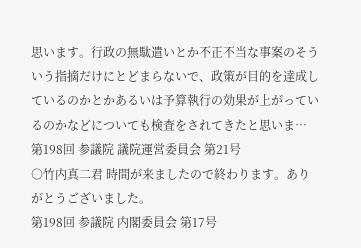思います。行政の無駄遣いとか不正不当な事案のそういう指摘だけにとどまらないで、政策が目的を達成しているのかとかあるいは予算執行の効果が上がっているのかなどについても検査をされてきたと思いま…
第198回 参議院 議院運営委員会 第21号
○竹内真二君 時間が来ましたので終わります。ありがとうございました。
第198回 参議院 内閣委員会 第17号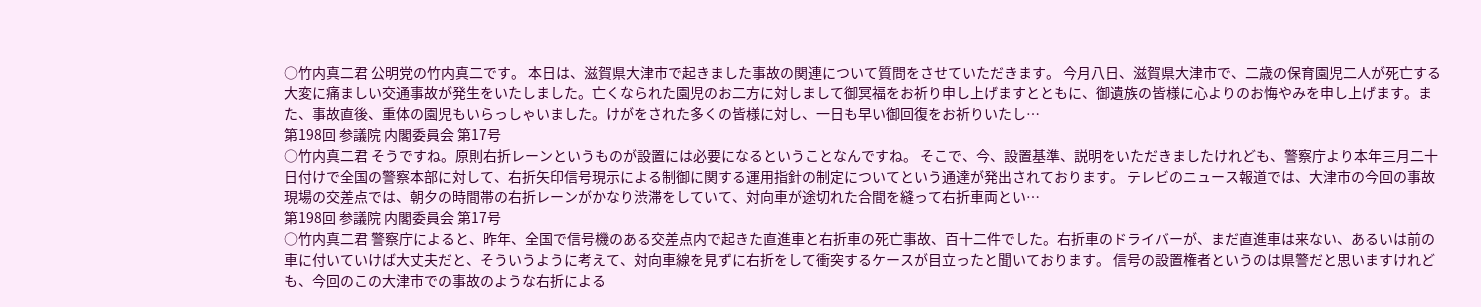○竹内真二君 公明党の竹内真二です。 本日は、滋賀県大津市で起きました事故の関連について質問をさせていただきます。 今月八日、滋賀県大津市で、二歳の保育園児二人が死亡する大変に痛ましい交通事故が発生をいたしました。亡くなられた園児のお二方に対しまして御冥福をお祈り申し上げますとともに、御遺族の皆様に心よりのお悔やみを申し上げます。また、事故直後、重体の園児もいらっしゃいました。けがをされた多くの皆様に対し、一日も早い御回復をお祈りいたし…
第198回 参議院 内閣委員会 第17号
○竹内真二君 そうですね。原則右折レーンというものが設置には必要になるということなんですね。 そこで、今、設置基準、説明をいただきましたけれども、警察庁より本年三月二十日付けで全国の警察本部に対して、右折矢印信号現示による制御に関する運用指針の制定についてという通達が発出されております。 テレビのニュース報道では、大津市の今回の事故現場の交差点では、朝夕の時間帯の右折レーンがかなり渋滞をしていて、対向車が途切れた合間を縫って右折車両とい…
第198回 参議院 内閣委員会 第17号
○竹内真二君 警察庁によると、昨年、全国で信号機のある交差点内で起きた直進車と右折車の死亡事故、百十二件でした。右折車のドライバーが、まだ直進車は来ない、あるいは前の車に付いていけば大丈夫だと、そういうように考えて、対向車線を見ずに右折をして衝突するケースが目立ったと聞いております。 信号の設置権者というのは県警だと思いますけれども、今回のこの大津市での事故のような右折による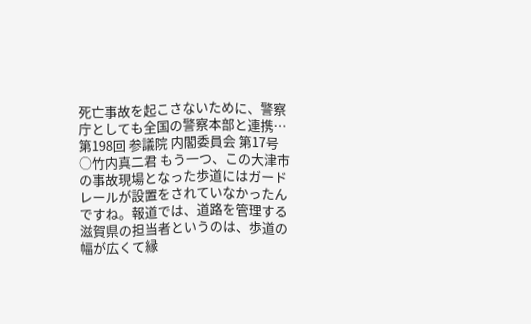死亡事故を起こさないために、警察庁としても全国の警察本部と連携…
第198回 参議院 内閣委員会 第17号
○竹内真二君 もう一つ、この大津市の事故現場となった歩道にはガードレールが設置をされていなかったんですね。報道では、道路を管理する滋賀県の担当者というのは、歩道の幅が広くて縁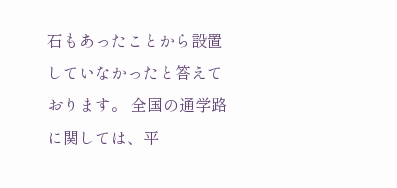石もあったことから設置していなかったと答えております。 全国の通学路に関しては、平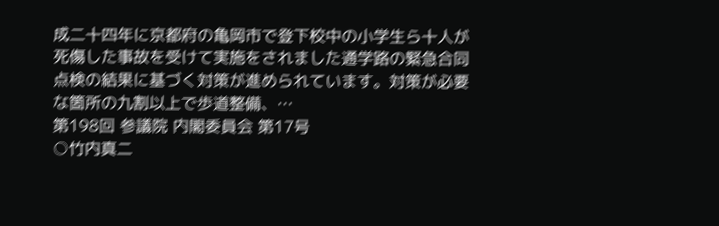成二十四年に京都府の亀岡市で登下校中の小学生ら十人が死傷した事故を受けて実施をされました通学路の緊急合同点検の結果に基づく対策が進められています。対策が必要な箇所の九割以上で歩道整備、…
第198回 参議院 内閣委員会 第17号
○竹内真二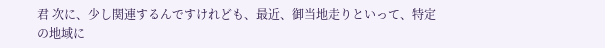君 次に、少し関連するんですけれども、最近、御当地走りといって、特定の地域に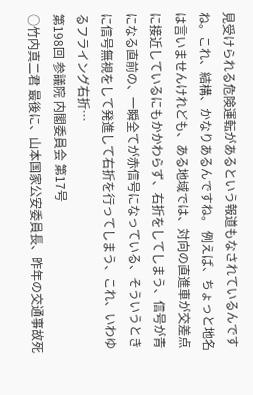見受けられる危険運転があるという報道もなされているんですね。これ、結構、かなりあるんですね。 例えば、ちょっと地名は言いませんけれども、ある地域では、対向の直進車が交差点に接近しているにもかかわらず、右折をしてしまう、信号が青になる直前の、一瞬全てが赤信号になっている、そういうときに信号無視をして発進して右折を行ってしまう、これ、いわゆるフライング右折…
第198回 参議院 内閣委員会 第17号
○竹内真二君 最後に、山本国家公安委員長、昨年の交通事故死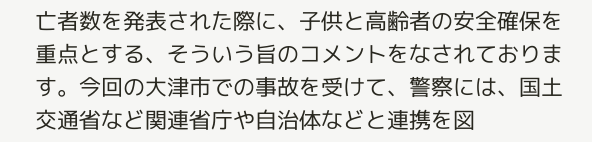亡者数を発表された際に、子供と高齢者の安全確保を重点とする、そういう旨のコメントをなされております。今回の大津市での事故を受けて、警察には、国土交通省など関連省庁や自治体などと連携を図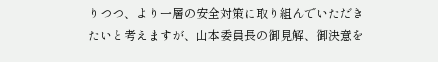りつつ、より一層の安全対策に取り組んでいただきたいと考えますが、山本委員長の御見解、御決意を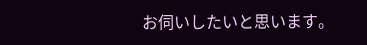お伺いしたいと思います。